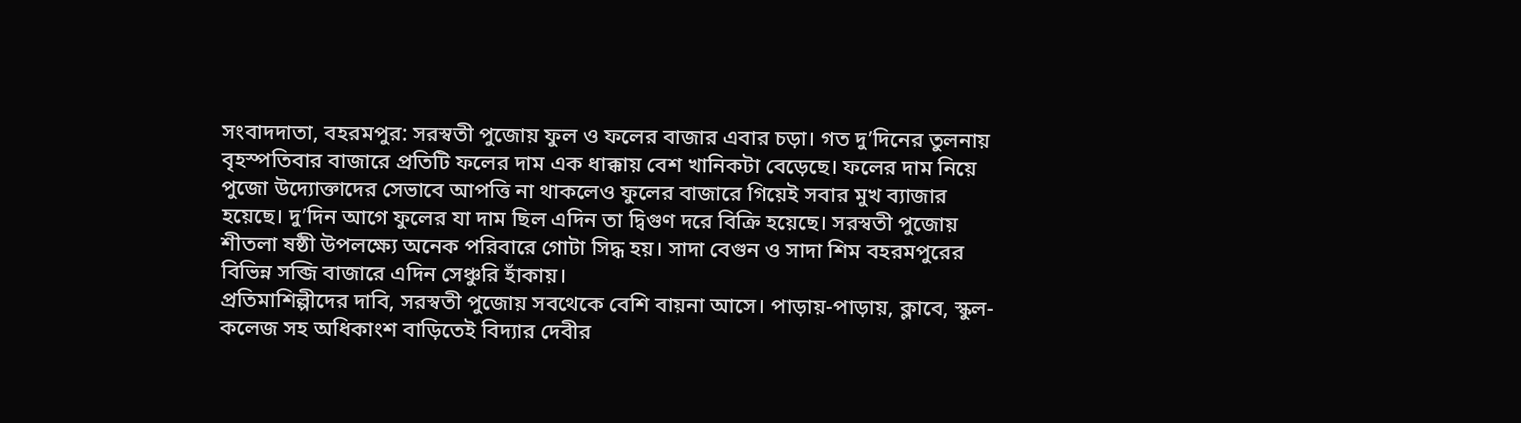সংবাদদাতা, বহরমপুর: সরস্বতী পুজোয় ফুল ও ফলের বাজার এবার চড়া। গত দু’দিনের তুলনায় বৃহস্পতিবার বাজারে প্রতিটি ফলের দাম এক ধাক্কায় বেশ খানিকটা বেড়েছে। ফলের দাম নিয়ে পুজো উদ্যোক্তাদের সেভাবে আপত্তি না থাকলেও ফুলের বাজারে গিয়েই সবার মুখ ব্যাজার হয়েছে। দু’দিন আগে ফুলের যা দাম ছিল এদিন তা দ্বিগুণ দরে বিক্রি হয়েছে। সরস্বতী পুজোয় শীতলা ষষ্ঠী উপলক্ষ্যে অনেক পরিবারে গোটা সিদ্ধ হয়। সাদা বেগুন ও সাদা শিম বহরমপুরের বিভিন্ন সব্জি বাজারে এদিন সেঞ্চুরি হাঁকায়।
প্রতিমাশিল্পীদের দাবি, সরস্বতী পুজোয় সবথেকে বেশি বায়না আসে। পাড়ায়-পাড়ায়, ক্লাবে, স্কুল-কলেজ সহ অধিকাংশ বাড়িতেই বিদ্যার দেবীর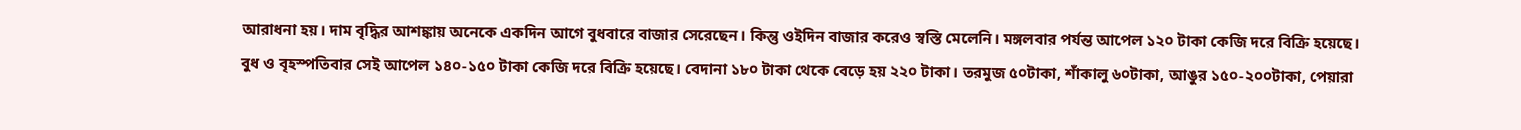আরাধনা হয়। দাম বৃদ্ধির আশঙ্কায় অনেকে একদিন আগে বুধবারে বাজার সেরেছেন। কিন্তু ওইদিন বাজার করেও স্বস্তি মেলেনি। মঙ্গলবার পর্যন্ত আপেল ১২০ টাকা কেজি দরে বিক্রি হয়েছে। বুধ ও বৃহস্পতিবার সেই আপেল ১৪০-১৫০ টাকা কেজি দরে বিক্রি হয়েছে। বেদানা ১৮০ টাকা থেকে বেড়ে হয় ২২০ টাকা। তরমুজ ৫০টাকা, শাঁকালু ৬০টাকা, আঙুর ১৫০-২০০টাকা, পেয়ারা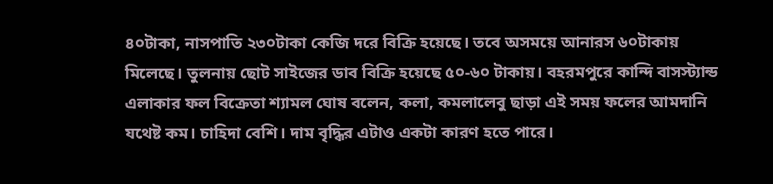৪০টাকা, নাসপাতি ২৩০টাকা কেজি দরে বিক্রি হয়েছে। তবে অসময়ে আনারস ৬০টাকায় মিলেছে। তুলনায় ছোট সাইজের ডাব বিক্রি হয়েছে ৫০-৬০ টাকায়। বহরমপুরে কান্দি বাসস্ট্যান্ড এলাকার ফল বিক্রেতা শ্যামল ঘোষ বলেন, কলা, কমলালেবু ছাড়া এই সময় ফলের আমদানি যথেষ্ট কম। চাহিদা বেশি। দাম বৃদ্ধির এটাও একটা কারণ হতে পারে।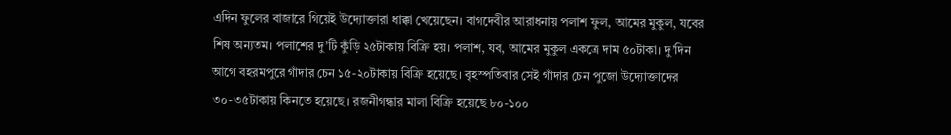এদিন ফুলের বাজারে গিয়েই উদ্যোক্তারা ধাক্কা খেয়েছেন। বাগদেবীর আরাধনায় পলাশ ফুল, আমের মুকুল, যবের শিষ অন্যতম। পলাশের দু’টি কুঁড়ি ২৫টাকায় বিক্রি হয়। পলাশ, যব, আমের মুকুল একত্রে দাম ৫০টাকা। দু’দিন আগে বহরমপুরে গাঁদার চেন ১৫-২০টাকায় বিক্রি হয়েছে। বৃহস্পতিবার সেই গাঁদার চেন পুজো উদ্যোক্তাদের ৩০-৩৫টাকায় কিনতে হয়েছে। রজনীগন্ধার মালা বিক্রি হয়েছে ৮০-১০০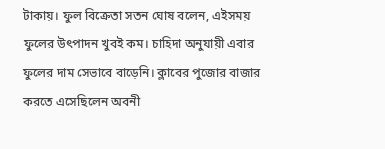টাকায়। ফুল বিক্রেতা সতন ঘোষ বলেন, এইসময় ফুলের উৎপাদন খুবই কম। চাহিদা অনুযায়ী এবার ফুলের দাম সেভাবে বাড়েনি। ক্লাবের পুজোর বাজার করতে এসেছিলেন অবনী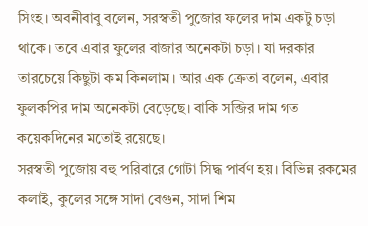সিংহ। অবনীবাবু বলেন, সরস্বতী পুজোর ফলের দাম একটু চড়া থাকে। তবে এবার ফুলের বাজার অনেকটা চড়া। যা দরকার তারচেয়ে কিছুটা কম কিনলাম। আর এক ক্রেতা বলেন, এবার ফুলকপির দাম অনেকটা বেড়েছে। বাকি সব্জির দাম গত কয়েকদিনের মতোই রয়েছে।
সরস্বতী পুজোয় বহু পরিবারে গোটা সিদ্ধ পার্বণ হয়। বিভিন্ন রকমের কলাই, কুলের সঙ্গে সাদা বেগুন, সাদা শিম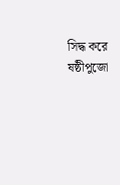সিদ্ধ করে ষষ্ঠীপুজো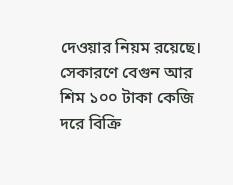দেওয়ার নিয়ম রয়েছে। সেকারণে বেগুন আর শিম ১০০ টাকা কেজি দরে বিক্রি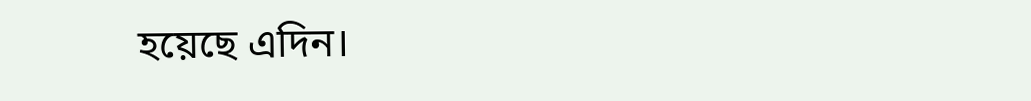হয়েছে এদিন।